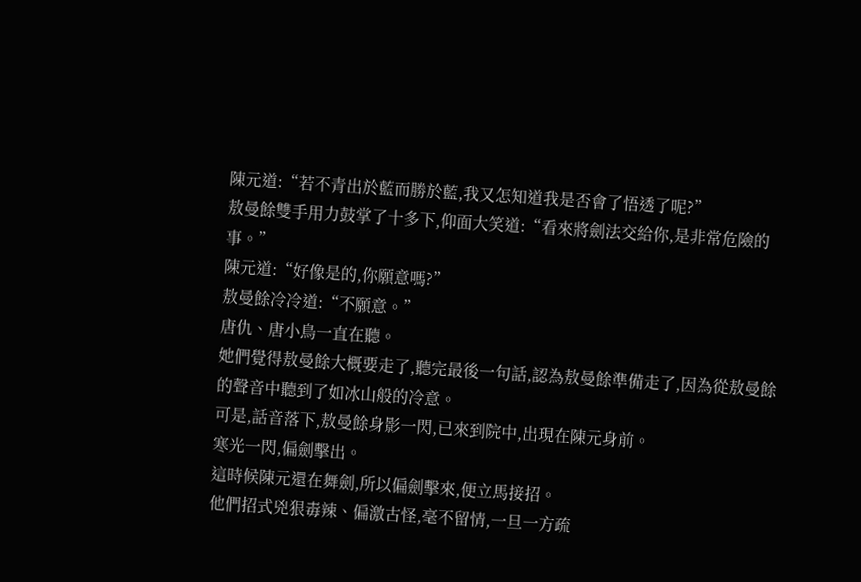陳元道:“若不青出於藍而勝於藍,我又怎知道我是否會了悟透了呢?”
敖曼餘雙手用力鼓掌了十多下,仰面大笑道:“看來將劍法交給你,是非常危險的事。”
陳元道:“好像是的,你願意嗎?”
敖曼餘冷冷道:“不願意。”
唐仇、唐小鳥一直在聽。
她們覺得敖曼餘大概要走了,聽完最後一句話,認為敖曼餘準備走了,因為從敖曼餘的聲音中聽到了如冰山般的冷意。
可是,話音落下,敖曼餘身影一閃,已來到院中,出現在陳元身前。
寒光一閃,偏劍擊出。
這時候陳元還在舞劍,所以偏劍擊來,便立馬接招。
他們招式兇狠毒辣、偏激古怪,毫不留情,一旦一方疏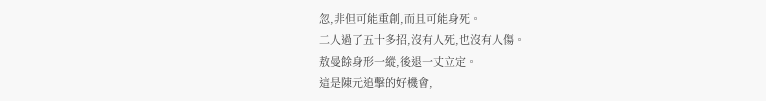忽,非但可能重創,而且可能身死。
二人過了五十多招,沒有人死,也沒有人傷。
敖曼餘身形一縱,後退一丈立定。
這是陳元追擊的好機會,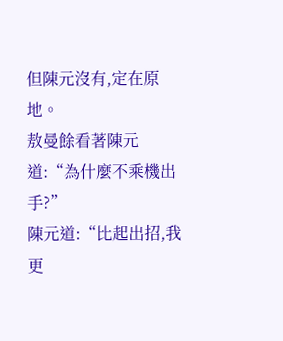但陳元沒有,定在原地。
敖曼餘看著陳元道:“為什麼不乘機出手?”
陳元道:“比起出招,我更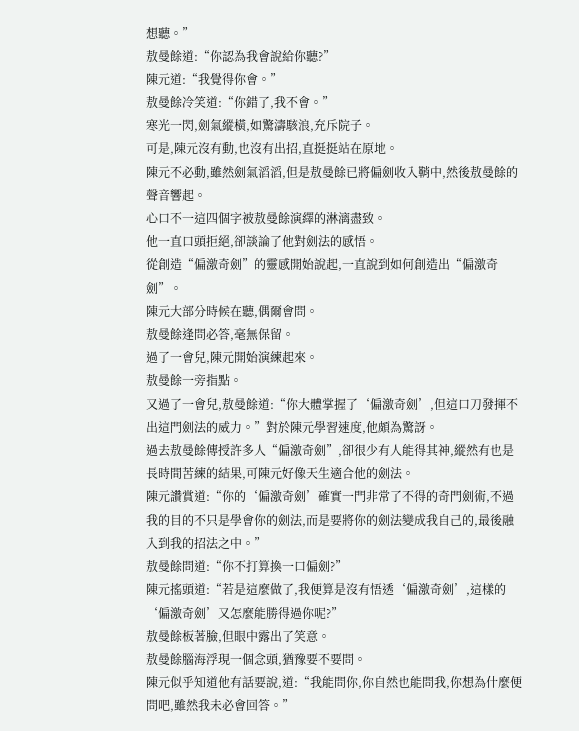想聽。”
敖曼餘道:“你認為我會說給你聽?”
陳元道:“我覺得你會。”
敖曼餘冷笑道:“你錯了,我不會。”
寒光一閃,劍氣縱橫,如驚濤駭浪,充斥院子。
可是,陳元沒有動,也沒有出招,直挺挺站在原地。
陳元不必動,雖然劍氣滔滔,但是敖曼餘已將偏劍收入鞘中,然後敖曼餘的聲音響起。
心口不一這四個字被敖曼餘演繹的淋漓盡致。
他一直口頭拒絕,卻談論了他對劍法的感悟。
從創造“偏激奇劍”的靈感開始說起,一直說到如何創造出“偏激奇劍”。
陳元大部分時候在聽,偶爾會問。
敖曼餘逢問必答,毫無保留。
過了一會兒,陳元開始演練起來。
敖曼餘一旁指點。
又過了一會兒,敖曼餘道:“你大體掌握了‘偏激奇劍’,但這口刀發揮不出這門劍法的威力。”對於陳元學習速度,他頗為驚訝。
過去敖曼餘傳授許多人“偏激奇劍”,卻很少有人能得其神,縱然有也是長時間苦練的結果,可陳元好像天生適合他的劍法。
陳元讚賞道:“你的‘偏激奇劍’確實一門非常了不得的奇門劍術,不過我的目的不只是學會你的劍法,而是要將你的劍法變成我自己的,最後融入到我的招法之中。”
敖曼餘問道:“你不打算換一口偏劍?”
陳元搖頭道:“若是這麼做了,我便算是沒有悟透‘偏激奇劍’,這樣的‘偏激奇劍’又怎麼能勝得過你呢?”
敖曼餘板著臉,但眼中露出了笑意。
敖曼餘腦海浮現一個念頭,猶豫要不要問。
陳元似乎知道他有話要說,道:“我能問你,你自然也能問我,你想為什麼便問吧,雖然我未必會回答。”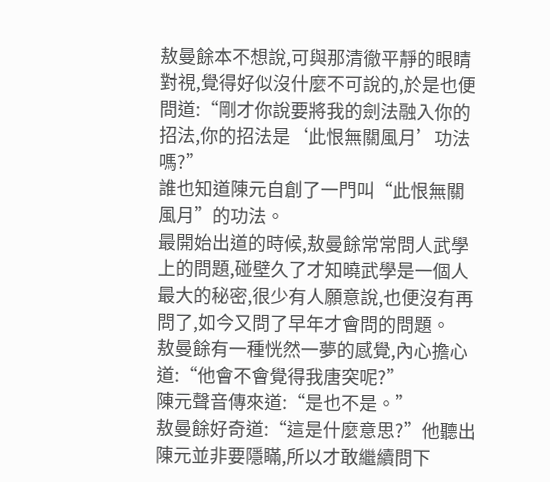敖曼餘本不想說,可與那清徹平靜的眼睛對視,覺得好似沒什麼不可說的,於是也便問道:“剛才你說要將我的劍法融入你的招法,你的招法是‘此恨無關風月’功法嗎?”
誰也知道陳元自創了一門叫“此恨無關風月”的功法。
最開始出道的時候,敖曼餘常常問人武學上的問題,碰壁久了才知曉武學是一個人最大的秘密,很少有人願意說,也便沒有再問了,如今又問了早年才會問的問題。
敖曼餘有一種恍然一夢的感覺,內心擔心道:“他會不會覺得我唐突呢?”
陳元聲音傳來道:“是也不是。”
敖曼餘好奇道:“這是什麼意思?”他聽出陳元並非要隱瞞,所以才敢繼續問下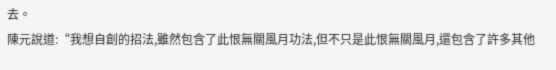去。
陳元說道:“我想自創的招法,雖然包含了此恨無關風月功法,但不只是此恨無關風月,還包含了許多其他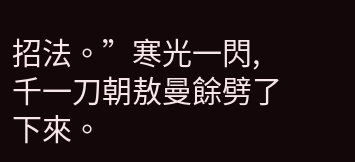招法。”寒光一閃,千一刀朝敖曼餘劈了下來。